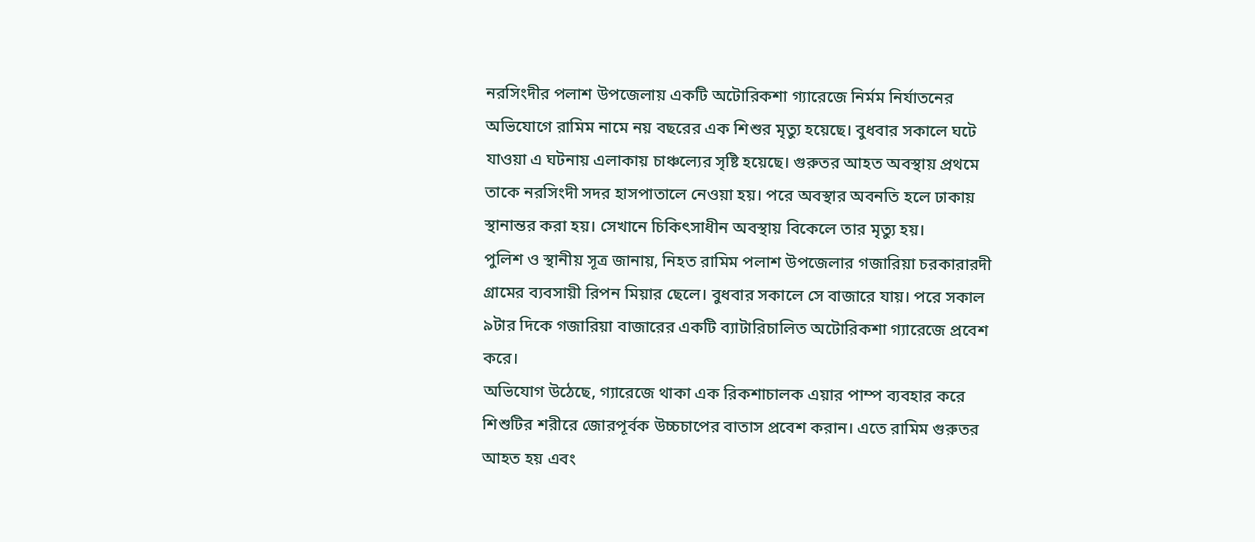নরসিংদীর পলাশ উপজেলায় একটি অটোরিকশা গ্যারেজে নির্মম নির্যাতনের অভিযোগে রামিম নামে নয় বছরের এক শিশুর মৃত্যু হয়েছে। বুধবার সকালে ঘটে যাওয়া এ ঘটনায় এলাকায় চাঞ্চল্যের সৃষ্টি হয়েছে। গুরুতর আহত অবস্থায় প্রথমে তাকে নরসিংদী সদর হাসপাতালে নেওয়া হয়। পরে অবস্থার অবনতি হলে ঢাকায় স্থানান্তর করা হয়। সেখানে চিকিৎসাধীন অবস্থায় বিকেলে তার মৃত্যু হয়।
পুলিশ ও স্থানীয় সূত্র জানায়, নিহত রামিম পলাশ উপজেলার গজারিয়া চরকারারদী গ্রামের ব্যবসায়ী রিপন মিয়ার ছেলে। বুধবার সকালে সে বাজারে যায়। পরে সকাল ৯টার দিকে গজারিয়া বাজারের একটি ব্যাটারিচালিত অটোরিকশা গ্যারেজে প্রবেশ করে।
অভিযোগ উঠেছে, গ্যারেজে থাকা এক রিকশাচালক এয়ার পাম্প ব্যবহার করে শিশুটির শরীরে জোরপূর্বক উচ্চচাপের বাতাস প্রবেশ করান। এতে রামিম গুরুতর আহত হয় এবং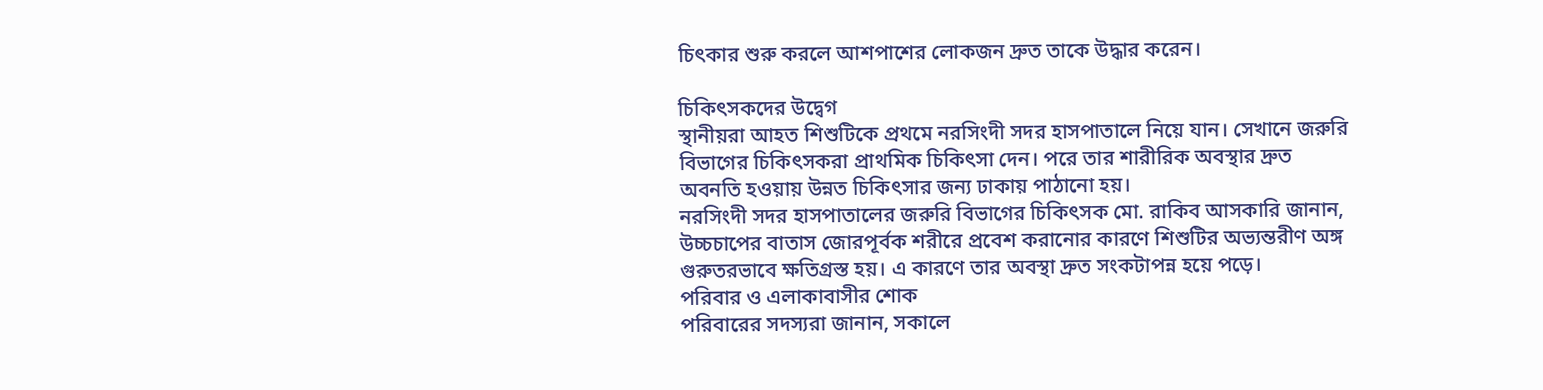চিৎকার শুরু করলে আশপাশের লোকজন দ্রুত তাকে উদ্ধার করেন।

চিকিৎসকদের উদ্বেগ
স্থানীয়রা আহত শিশুটিকে প্রথমে নরসিংদী সদর হাসপাতালে নিয়ে যান। সেখানে জরুরি বিভাগের চিকিৎসকরা প্রাথমিক চিকিৎসা দেন। পরে তার শারীরিক অবস্থার দ্রুত অবনতি হওয়ায় উন্নত চিকিৎসার জন্য ঢাকায় পাঠানো হয়।
নরসিংদী সদর হাসপাতালের জরুরি বিভাগের চিকিৎসক মো. রাকিব আসকারি জানান, উচ্চচাপের বাতাস জোরপূর্বক শরীরে প্রবেশ করানোর কারণে শিশুটির অভ্যন্তরীণ অঙ্গ গুরুতরভাবে ক্ষতিগ্রস্ত হয়। এ কারণে তার অবস্থা দ্রুত সংকটাপন্ন হয়ে পড়ে।
পরিবার ও এলাকাবাসীর শোক
পরিবারের সদস্যরা জানান, সকালে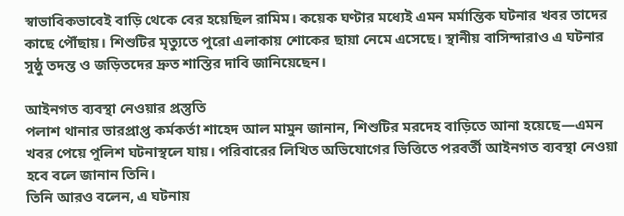স্বাভাবিকভাবেই বাড়ি থেকে বের হয়েছিল রামিম। কয়েক ঘণ্টার মধ্যেই এমন মর্মান্তিক ঘটনার খবর তাদের কাছে পৌঁছায়। শিশুটির মৃত্যুতে পুরো এলাকায় শোকের ছায়া নেমে এসেছে। স্থানীয় বাসিন্দারাও এ ঘটনার সুষ্ঠু তদন্ত ও জড়িতদের দ্রুত শাস্তির দাবি জানিয়েছেন।

আইনগত ব্যবস্থা নেওয়ার প্রস্তুতি
পলাশ থানার ভারপ্রাপ্ত কর্মকর্তা শাহেদ আল মামুন জানান, শিশুটির মরদেহ বাড়িতে আনা হয়েছে—এমন খবর পেয়ে পুলিশ ঘটনাস্থলে যায়। পরিবারের লিখিত অভিযোগের ভিত্তিতে পরবর্তী আইনগত ব্যবস্থা নেওয়া হবে বলে জানান তিনি।
তিনি আরও বলেন, এ ঘটনায়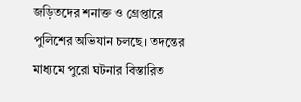জড়িতদের শনাক্ত ও গ্রেপ্তারে পুলিশের অভিযান চলছে। তদন্তের মাধ্যমে পুরো ঘটনার বিস্তারিত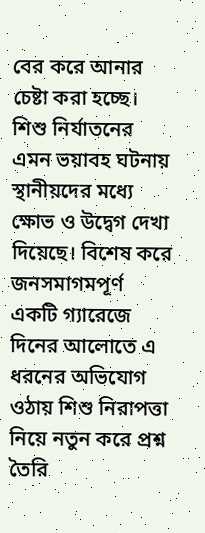বের করে আনার চেষ্টা করা হচ্ছে।
শিশু নির্যাতনের এমন ভয়াবহ ঘটনায় স্থানীয়দের মধ্যে ক্ষোভ ও উদ্বেগ দেখা দিয়েছে। বিশেষ করে জনসমাগমপূর্ণ একটি গ্যারেজে দিনের আলোতে এ ধরনের অভিযোগ ওঠায় শিশু নিরাপত্তা নিয়ে নতুন করে প্রশ্ন তৈরি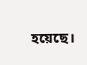হয়েছে।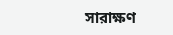সারাক্ষণ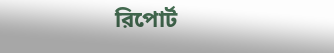রিপোর্ট